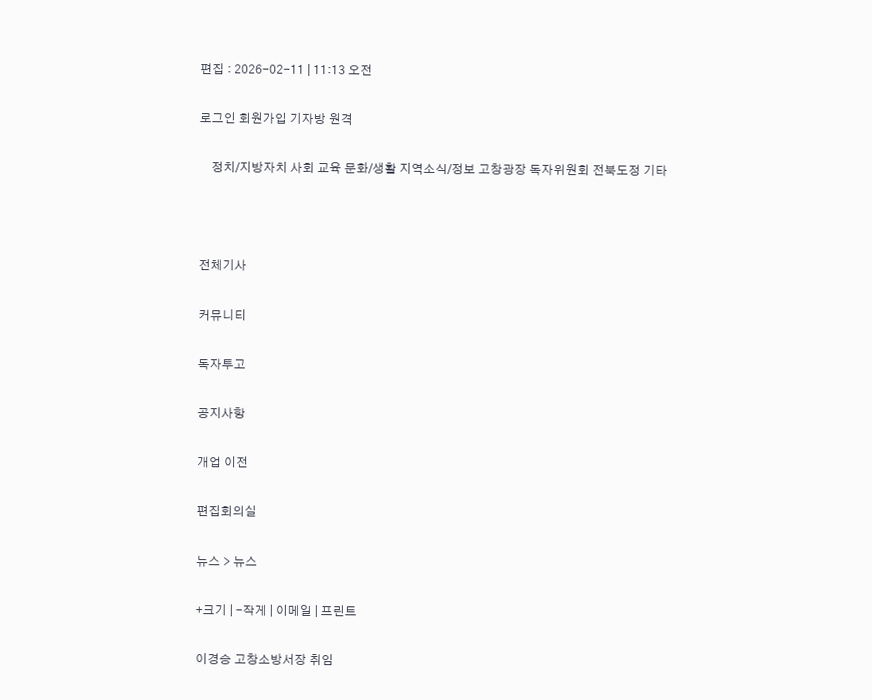편집 : 2026-02-11 | 11:13 오전

로그인 회원가입 기자방 원격

    정치/지방자치 사회 교육 문화/생활 지역소식/정보 고창광장 독자위원회 전북도정 기타



전체기사

커뮤니티

독자투고

공지사항

개업 이전

편집회의실

뉴스 > 뉴스

+크기 | -작게 | 이메일 | 프린트

이경승 고창소방서장 취임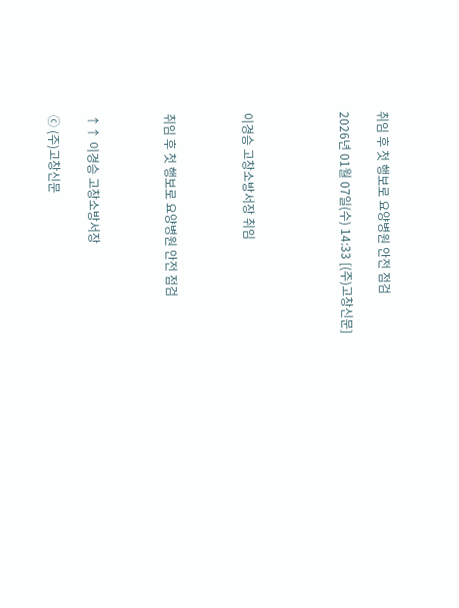취임 후 첫 행보로 요양병원 안전 점검

2026년 01월 07일(수) 14:33 [(주)고창신문]




이경승 고창소방서장 취임



취임 후 첫 행보로 요양병원 안전 점검



↑↑ 이경승 고창소방서장

ⓒ (주)고창신문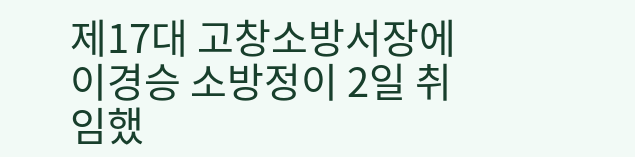제17대 고창소방서장에 이경승 소방정이 2일 취임했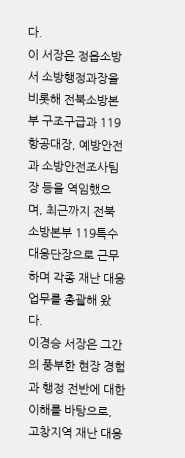다.
이 서장은 정읍소방서 소방행정과장을 비롯해 전북소방본부 구조구급과 119항공대장, 예방안전과 소방안전조사팀장 등을 역임했으며, 최근까지 전북소방본부 119특수대응단장으로 근무하며 각종 재난 대응 업무를 총괄해 왔다.
이경승 서장은 그간의 풍부한 현장 경험과 행정 전반에 대한 이해를 바탕으로, 고창지역 재난 대응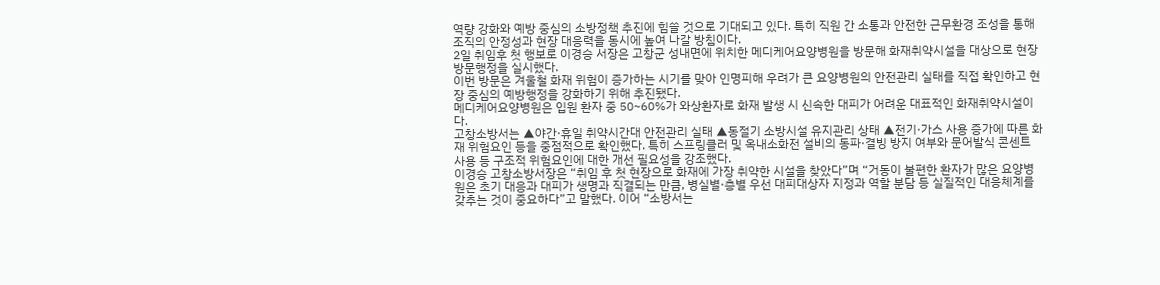역량 강화와 예방 중심의 소방정책 추진에 힘쓸 것으로 기대되고 있다. 특히 직원 간 소통과 안전한 근무환경 조성을 통해 조직의 안정성과 현장 대응력을 동시에 높여 나갈 방침이다.
2일 취임후 첫 행보로 이경승 서장은 고창군 성내면에 위치한 메디케어요양병원을 방문해 화재취약시설을 대상으로 현장방문행정을 실시했다.
이번 방문은 겨울철 화재 위험이 증가하는 시기를 맞아 인명피해 우려가 큰 요양병원의 안전관리 실태를 직접 확인하고 현장 중심의 예방행정을 강화하기 위해 추진됐다.
메디케어요양병원은 입원 환자 중 50~60%가 와상환자로 화재 발생 시 신속한 대피가 어려운 대표적인 화재취약시설이다.
고창소방서는 ▲야간·휴일 취약시간대 안전관리 실태 ▲동절기 소방시설 유지관리 상태 ▲전기·가스 사용 증가에 따른 화재 위험요인 등을 중점적으로 확인했다. 특히 스프링클러 및 옥내소화전 설비의 동파·결빙 방지 여부와 문어발식 콘센트 사용 등 구조적 위험요인에 대한 개선 필요성을 강조했다.
이경승 고창소방서장은 “취임 후 첫 현장으로 화재에 가장 취약한 시설을 찾았다”며 “거동이 불편한 환자가 많은 요양병원은 초기 대응과 대피가 생명과 직결되는 만큼, 병실별·층별 우선 대피대상자 지정과 역할 분담 등 실질적인 대응체계를 갖추는 것이 중요하다”고 말했다. 이어 “소방서는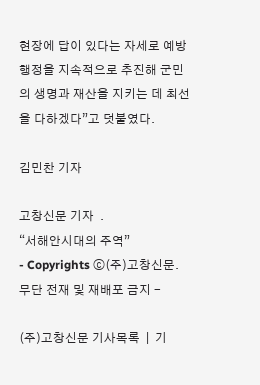현장에 답이 있다는 자세로 예방행정을 지속적으로 추진해 군민의 생명과 재산을 지키는 데 최선을 다하겠다”고 덧붙였다.

김민찬 기자

고창신문 기자  .
“서해안시대의 주역”
- Copyrights ⓒ(주)고창신문. 무단 전재 및 재배포 금지 -

(주)고창신문 기사목록  |  기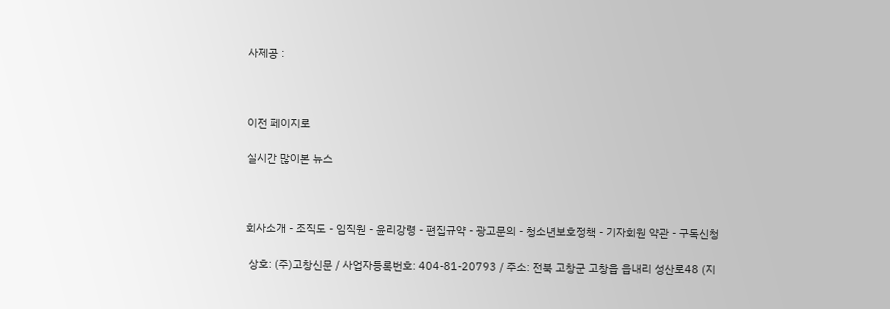사제공 :



이전 페이지로

실시간 많이본 뉴스



회사소개 - 조직도 - 임직원 - 윤리강령 - 편집규약 - 광고문의 - 청소년보호정책 - 기자회원 약관 - 구독신청

 상호: (주)고창신문 / 사업자등록번호: 404-81-20793 / 주소: 전북 고창군 고창읍 읍내리 성산로48 (지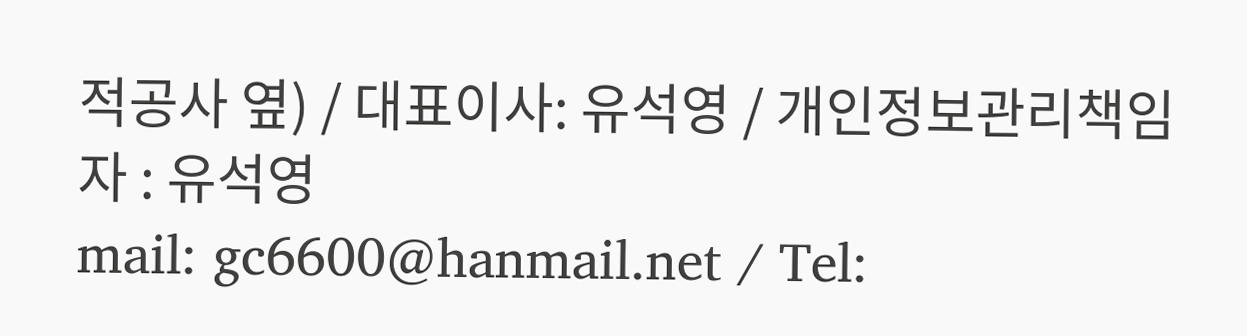적공사 옆) / 대표이사: 유석영 / 개인정보관리책임자 : 유석영
mail: gc6600@hanmail.net / Tel: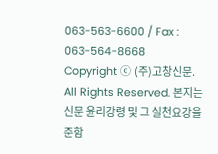063-563-6600 / Fax : 063-564-8668
Copyright ⓒ (주)고창신문. All Rights Reserved. 본지는 신문 윤리강령 및 그 실천요강을 준함